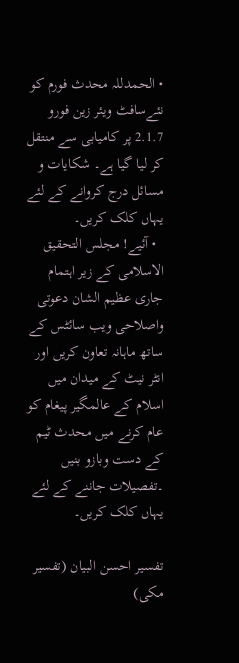• الحمدللہ محدث فورم کو نئےسافٹ ویئر زین فورو 2.1.7 پر کامیابی سے منتقل کر لیا گیا ہے۔ شکایات و مسائل درج کروانے کے لئے یہاں کلک کریں۔
  • آئیے! مجلس التحقیق الاسلامی کے زیر اہتمام جاری عظیم الشان دعوتی واصلاحی ویب سائٹس کے ساتھ ماہانہ تعاون کریں اور انٹر نیٹ کے میدان میں اسلام کے عالمگیر پیغام کو عام کرنے میں محدث ٹیم کے دست وبازو بنیں ۔تفصیلات جاننے کے لئے یہاں کلک کریں۔

تفسیر احسن البیان (تفسیر مکی)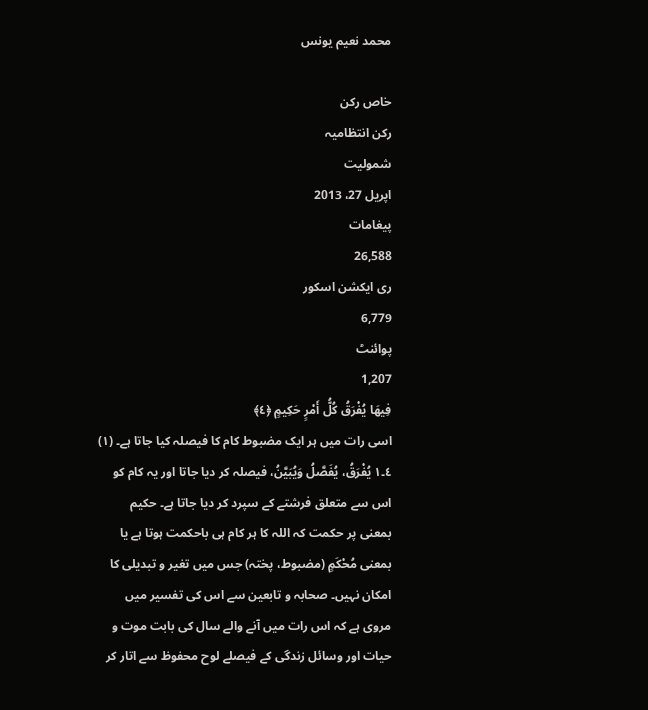محمد نعیم یونس

خاص رکن
رکن انتظامیہ
شمولیت
اپریل 27، 2013
پیغامات
26,588
ری ایکشن اسکور
6,779
پوائنٹ
1,207
فِيهَا يُفْرَ‌قُ كُلُّ أَمْرٍ‌ حَكِيمٍ ﴿٤﴾
اسی رات میں ہر ایک مضبوط کام کا فیصلہ کیا جاتا ہے۔ (١)
٤۔١ يُفْرَقُ، يُفَصَّلُ وَيُبَيَّنُ، فیصلہ کر دیا جاتا اور یہ کام کو اس سے متعلق فرشتے کے سپرد کر دیا جاتا ہے۔ حکیم بمعنی پر حکمت کہ اللہ کا ہر کام ہی باحکمت ہوتا ہے یا بمعنی مُحْكَمٍ (مضبوط، پختہ) جس میں تغیر و تبدیلی کا امکان نہیں۔ صحابہ و تابعین سے اس کی تفسیر میں مروی ہے کہ اس رات میں آنے والے سال کی بابت موت و حیات اور وسائل زندگی کے فیصلے لوح محفوظ سے اتار کر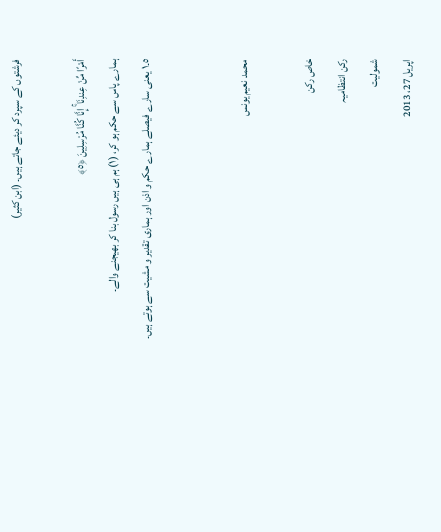فرشتوں کے سپرد کر دیئے جاتے ہیں۔ (ابن کثیر)

أَمْرً‌ا مِّنْ عِندِنَا ۚ إِنَّا كُنَّا مُرْ‌سِلِينَ ﴿٥﴾
ہمارے پاس سے حکم ہو کر، (١) ہم ہی ہیں رسول بنا کر بھیجنے والے۔
٥۔١ یعنی سارے فیصلے ہمارے حکم و اذن اور ہماری تقدیر و مشیت سے ہوتے ہیں۔


محمد نعیم یونس

خاص رکن
رکن انتظامیہ
شمولیت
اپریل 27، 2013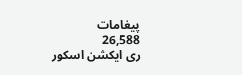پیغامات
26,588
ری ایکشن اسکور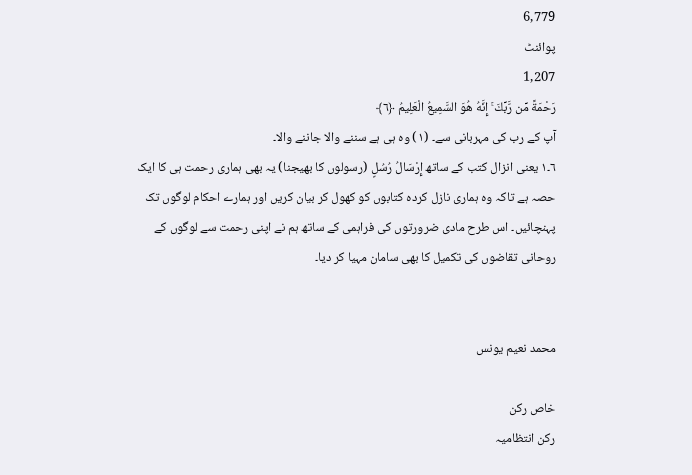6,779
پوائنٹ
1,207
رَ‌حْمَةً مِّن رَّ‌بِّكَ ۚ إِنَّهُ هُوَ السَّمِيعُ الْعَلِيمُ ﴿٦﴾
آپ کے رب کی مہربانی سے۔ (١) وہ ہی ہے سننے والا جاننے والا۔
٦۔١ یعنی انزال کتب کے ساتھ إِرْسَالُ رُسُلٍ (رسولوں کا بھیجنا) یہ بھی ہماری رحمت ہی کا ایک حصہ ہے تاکہ وہ ہماری نازل کردہ کتابوں کو کھول کر بیان کریں اور ہمارے احکام لوگوں تک پہنچائیں۔ اس طرح مادی ضرورتوں کی فراہمی کے ساتھ ہم نے اپنی رحمت سے لوگوں کے روحانی تقاضوں کی تکمیل کا بھی سامان مہیا کر دیا۔


محمد نعیم یونس

خاص رکن
رکن انتظامیہ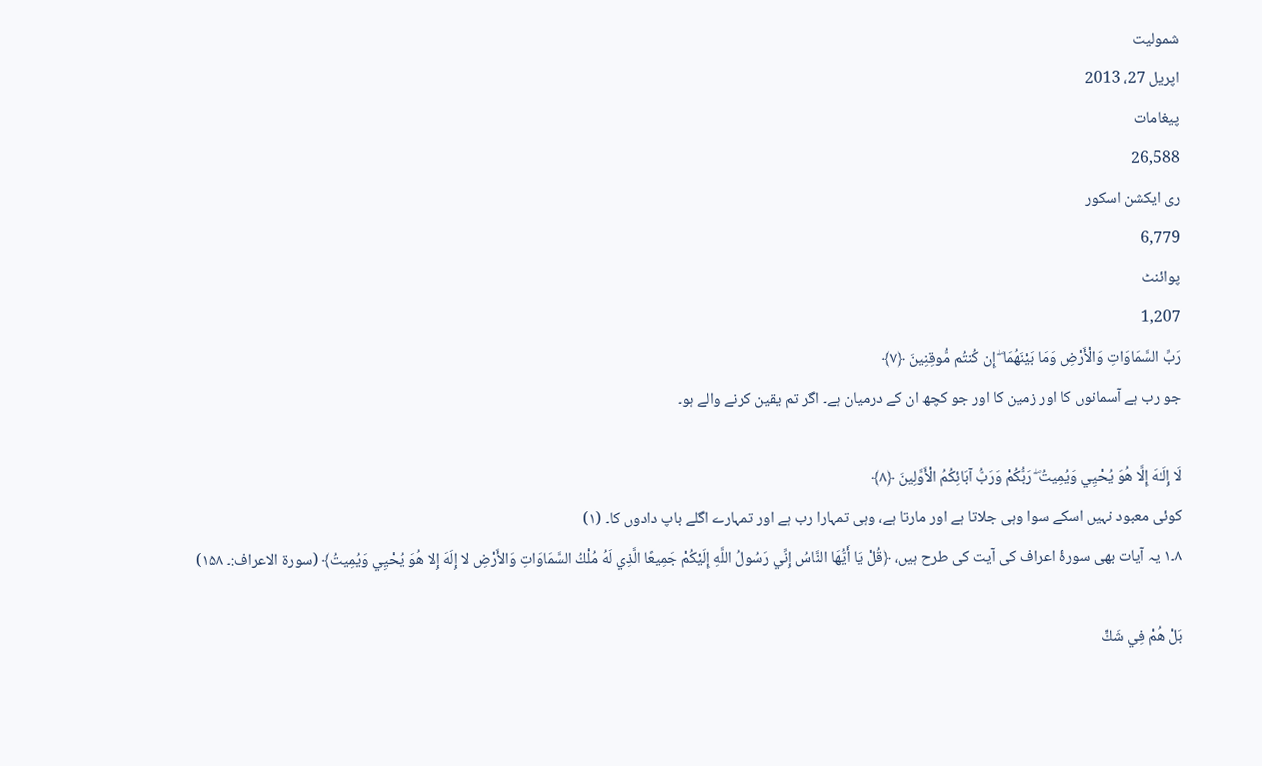شمولیت
اپریل 27، 2013
پیغامات
26,588
ری ایکشن اسکور
6,779
پوائنٹ
1,207
رَ‌بِّ السَّمَاوَاتِ وَالْأَرْ‌ضِ وَمَا بَيْنَهُمَا ۖ إِن كُنتُم مُّوقِنِينَ ﴿٧﴾
جو رب ہے آسمانوں کا اور زمین کا اور جو کچھ ان کے درمیان ہے۔ اگر تم یقین کرنے والے ہو۔

لَا إِلَـٰهَ إِلَّا هُوَ يُحْيِي وَيُمِيتُ ۖ رَ‌بُّكُمْ وَرَ‌بُّ آبَائِكُمُ الْأَوَّلِينَ ﴿٨﴾
کوئی معبود نہیں اسکے سوا وہی جلاتا ہے اور مارتا ہے، وہی تمہارا رب ہے اور تمہارے اگلے باپ دادوں کا۔ (١)
٨۔١ یہ آیات بھی سورۂ اعراف کی آیت کی طرح ہیں، ﴿قُلْ يَا أَيُّهَا النَّاسُ إِنِّي رَسُولُ اللَّهِ إِلَيْكُمْ جَمِيعًا الَّذِي لَهُ مُلْكُ السَّمَاوَاتِ وَالأَرْضِ لا إِلَهَ إِلا هُوَ يُحْيِي وَيُمِيتُ﴾ (سورۃ الاعراف:۔ ۱۵۸)

بَلْ هُمْ فِي شَكٍّ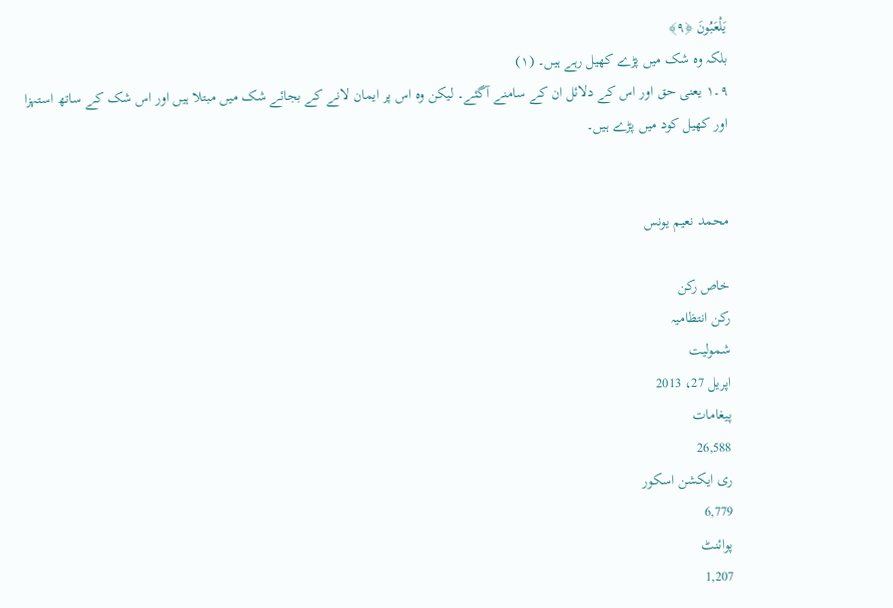يَلْعَبُونَ ﴿٩﴾
بلکہ وہ شک میں پڑے کھیل رہے ہیں۔ (١)
٩۔١ یعنی حق اور اس کے دلائل ان کے سامنے آگئے۔ لیکن وہ اس پر ایمان لانے کے بجائے شک میں مبتلا ہیں اور اس شک کے ساتھ استہزا اور کھیل کود میں پڑے ہیں۔


محمد نعیم یونس

خاص رکن
رکن انتظامیہ
شمولیت
اپریل 27، 2013
پیغامات
26,588
ری ایکشن اسکور
6,779
پوائنٹ
1,207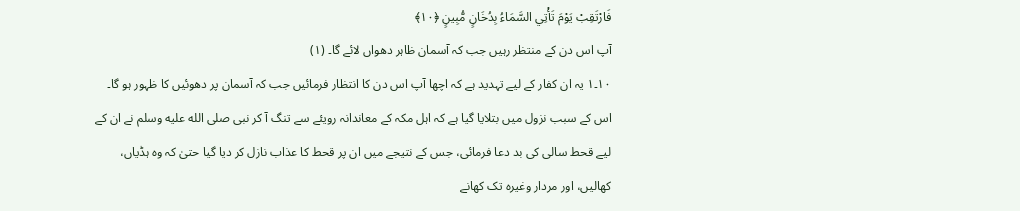فَارْ‌تَقِبْ يَوْمَ تَأْتِي السَّمَاءُ بِدُخَانٍ مُّبِينٍ ﴿١٠﴾
آپ اس دن کے منتظر رہیں جب کہ آسمان ظاہر دھواں لائے گا۔ (١)
١٠۔١ یہ ان کفار کے لیے تہدید ہے کہ اچھا آپ اس دن کا انتظار فرمائیں جب کہ آسمان پر دھوئیں کا ظہور ہو گا۔ اس کے سبب نزول میں بتلایا گیا ہے کہ اہل مکہ کے معاندانہ رویئے سے تنگ آ کر نبی صلى الله عليه وسلم نے ان کے لیے قحط سالی کی بد دعا فرمائی، جس کے نتیجے میں ان پر قحط کا عذاب نازل کر دیا گیا حتیٰ کہ وہ ہڈیاں، کھالیں، اور مردار وغیرہ تک کھانے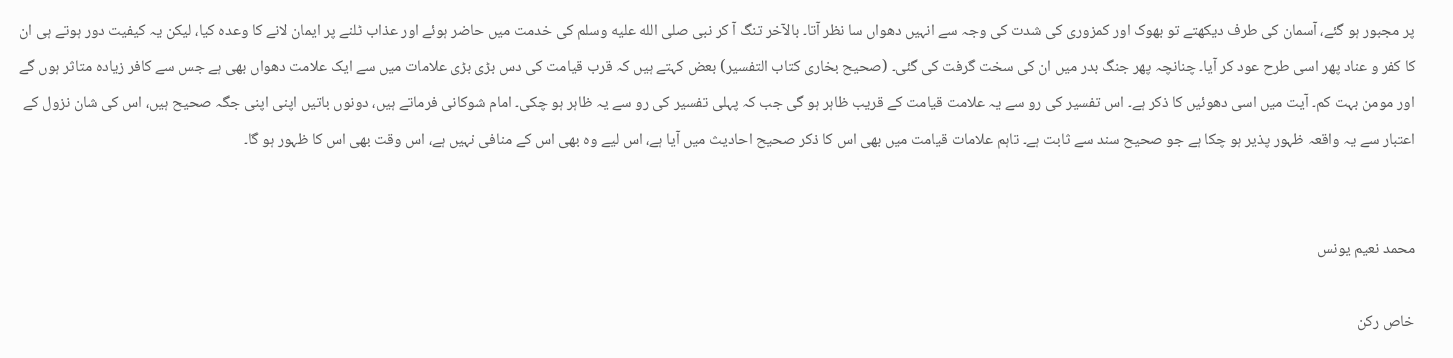پر مجبور ہو گئے، آسمان کی طرف دیکھتے تو بھوک اور کمزوری کی شدت کی وجہ سے انہیں دھواں سا نظر آتا۔ بالآخر تنگ آ کر نبی صلى الله عليه وسلم کی خدمت میں حاضر ہوئے اور عذاب ٹلنے پر ایمان لانے کا وعدہ کیا، لیکن یہ کیفیت دور ہوتے ہی ان کا کفر و عناد پھر اسی طرح عود کر آیا۔ چنانچہ پھر جنگ بدر میں ان کی سخت گرفت کی گئی۔ (صحیح بخاری کتاب التفسیر) بعض کہتے ہیں کہ قرب قیامت کی دس بڑی بڑی علامات میں سے ایک علامت دھواں بھی ہے جس سے کافر زیادہ متاثر ہوں گے اور مومن بہت کم۔ آیت میں اسی دھوئیں کا ذکر ہے۔ اس تفسیر کی رو سے یہ علامت قیامت کے قریب ظاہر ہو گی جب کہ پہلی تفسیر کی رو سے یہ ظاہر ہو چکی۔ امام شوکانی فرماتے ہیں، دونوں باتیں اپنی اپنی جگہ صحیح ہیں، اس کی شان نزول کے اعتبار سے یہ واقعہ ظہور پذیر ہو چکا ہے جو صحیح سند سے ثابت ہے۔ تاہم علامات قیامت میں بھی اس کا ذکر صحیح احادیث میں آیا ہے، اس لیے وہ بھی اس کے منافی نہیں ہے، اس وقت بھی اس کا ظہور ہو گا۔


محمد نعیم یونس

خاص رکن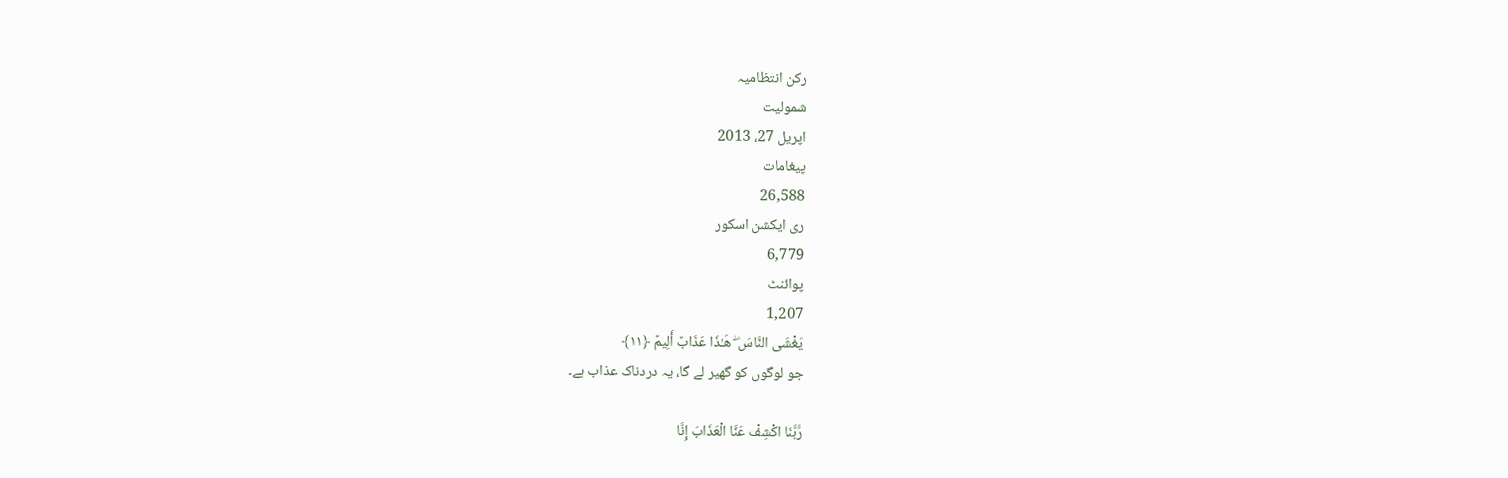رکن انتظامیہ
شمولیت
اپریل 27، 2013
پیغامات
26,588
ری ایکشن اسکور
6,779
پوائنٹ
1,207
يَغْشَى النَّاسَ ۖ هَـٰذَا عَذَابٌ أَلِيمٌ ﴿١١﴾
جو لوگوں کو گھیر لے گا، یہ دردناک عذاب ہے۔

رَّ‌بَّنَا اكْشِفْ عَنَّا الْعَذَابَ إِنَّا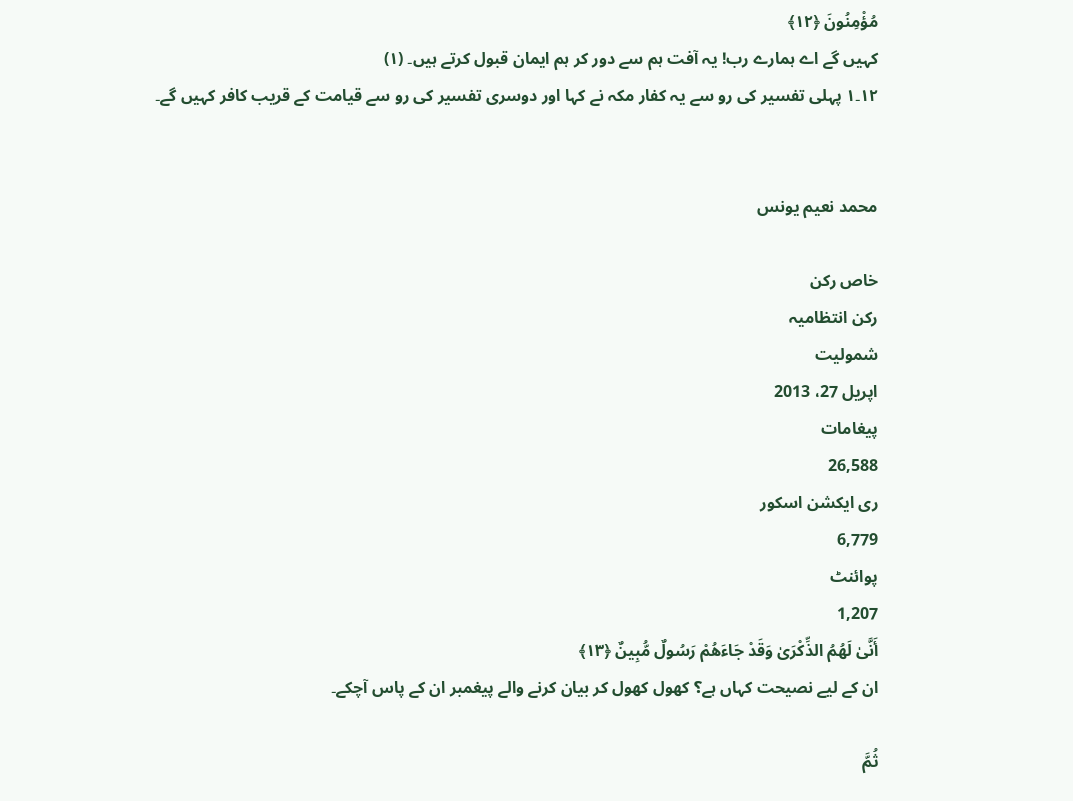مُؤْمِنُونَ ﴿١٢﴾
کہیں گے اے ہمارے رب! یہ آفت ہم سے دور کر ہم ایمان قبول کرتے ہیں۔ (١)
١٢۔١ پہلی تفسیر کی رو سے یہ کفار مکہ نے کہا اور دوسری تفسیر کی رو سے قیامت کے قریب کافر کہیں گے۔


محمد نعیم یونس

خاص رکن
رکن انتظامیہ
شمولیت
اپریل 27، 2013
پیغامات
26,588
ری ایکشن اسکور
6,779
پوائنٹ
1,207
أَنَّىٰ لَهُمُ الذِّكْرَ‌ىٰ وَقَدْ جَاءَهُمْ رَ‌سُولٌ مُّبِينٌ ﴿١٣﴾
ان کے لیے نصیحت کہاں ہے؟ کھول کھول کر بیان کرنے والے پیغمبر ان کے پاس آچکے۔

ثُمَّ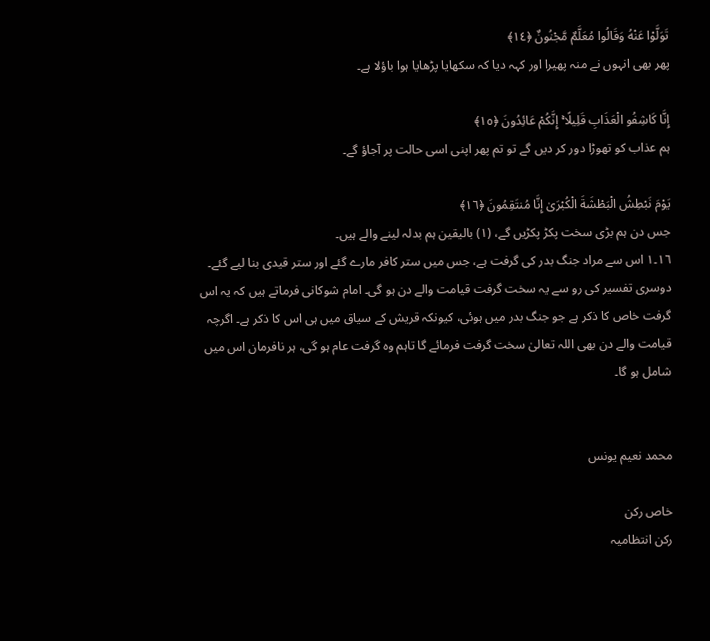تَوَلَّوْا عَنْهُ وَقَالُوا مُعَلَّمٌ مَّجْنُونٌ ﴿١٤﴾
پھر بھی انہوں نے منہ پھیرا اور کہہ دیا کہ سکھایا پڑھایا ہوا باؤلا ہے۔

إِنَّا كَاشِفُو الْعَذَابِ قَلِيلًا ۚ إِنَّكُمْ عَائِدُونَ ﴿١٥﴾
ہم عذاب کو تھوڑا دور کر دیں گے تو تم پھر اپنی اسی حالت پر آجاؤ گے۔

يَوْمَ نَبْطِشُ الْبَطْشَةَ الْكُبْرَ‌ىٰ إِنَّا مُنتَقِمُونَ ﴿١٦﴾
جس دن ہم بڑی سخت پکڑ پکڑیں گے، (١) بالیقین ہم بدلہ لینے والے ہیں۔
١٦۔١ اس سے مراد جنگ بدر کی گرفت ہے، جس میں ستر کافر مارے گئے اور ستر قیدی بنا لیے گئے۔ دوسری تفسیر کی رو سے یہ سخت گرفت قیامت والے دن ہو گی۔ امام شوکانی فرماتے ہیں کہ یہ اس گرفت خاص کا ذکر ہے جو جنگ بدر میں ہوئی، کیونکہ قریش کے سیاق میں ہی اس کا ذکر ہے۔ اگرچہ قیامت والے دن بھی اللہ تعالیٰ سخت گرفت فرمائے گا تاہم وہ گرفت عام ہو گی، ہر نافرمان اس میں شامل ہو گا۔


محمد نعیم یونس

خاص رکن
رکن انتظامیہ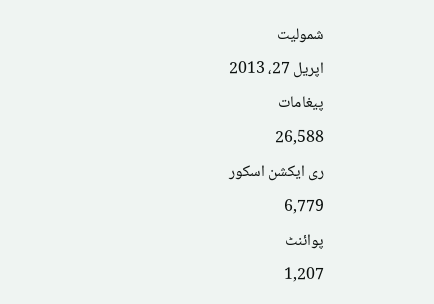شمولیت
اپریل 27، 2013
پیغامات
26,588
ری ایکشن اسکور
6,779
پوائنٹ
1,207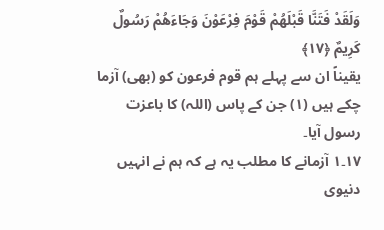وَلَقَدْ فَتَنَّا قَبْلَهُمْ قَوْمَ فِرْ‌عَوْنَ وَجَاءَهُمْ رَ‌سُولٌ كَرِ‌يمٌ ﴿١٧﴾
یقیناً ان سے پہلے ہم قوم فرعون کو (بھی) آزما چکے ہیں (١) جن کے پاس (اللہ) کا باعزت رسول آیا۔
١٧۔١ آزمانے کا مطلب یہ ہے کہ ہم نے انہیں دنیوی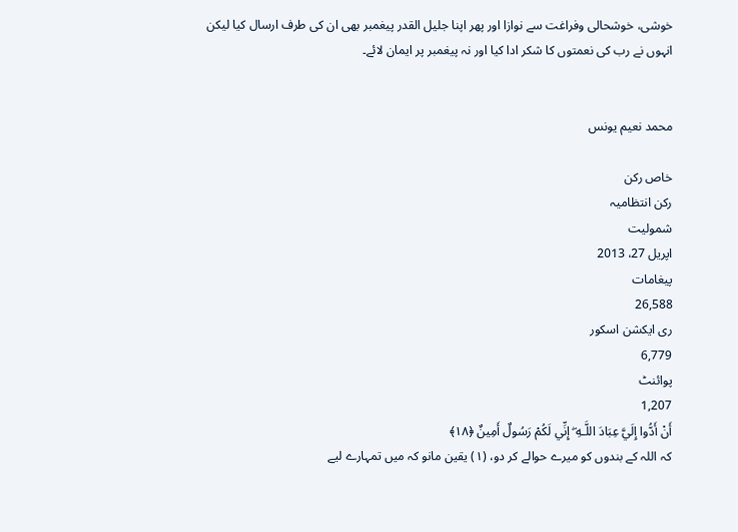خوشی، خوشحالی وفراغت سے نوازا اور پھر اپنا جلیل القدر پیغمبر بھی ان کی طرف ارسال کیا لیکن انہوں نے رب کی نعمتوں کا شکر ادا کیا اور نہ پیغمبر پر ایمان لائے۔


محمد نعیم یونس

خاص رکن
رکن انتظامیہ
شمولیت
اپریل 27، 2013
پیغامات
26,588
ری ایکشن اسکور
6,779
پوائنٹ
1,207
أَنْ أَدُّوا إِلَيَّ عِبَادَ اللَّـهِ ۖ إِنِّي لَكُمْ رَ‌سُولٌ أَمِينٌ ﴿١٨﴾
کہ اللہ کے بندوں کو میرے حوالے کر دو، (١) یقین مانو کہ میں تمہارے لیے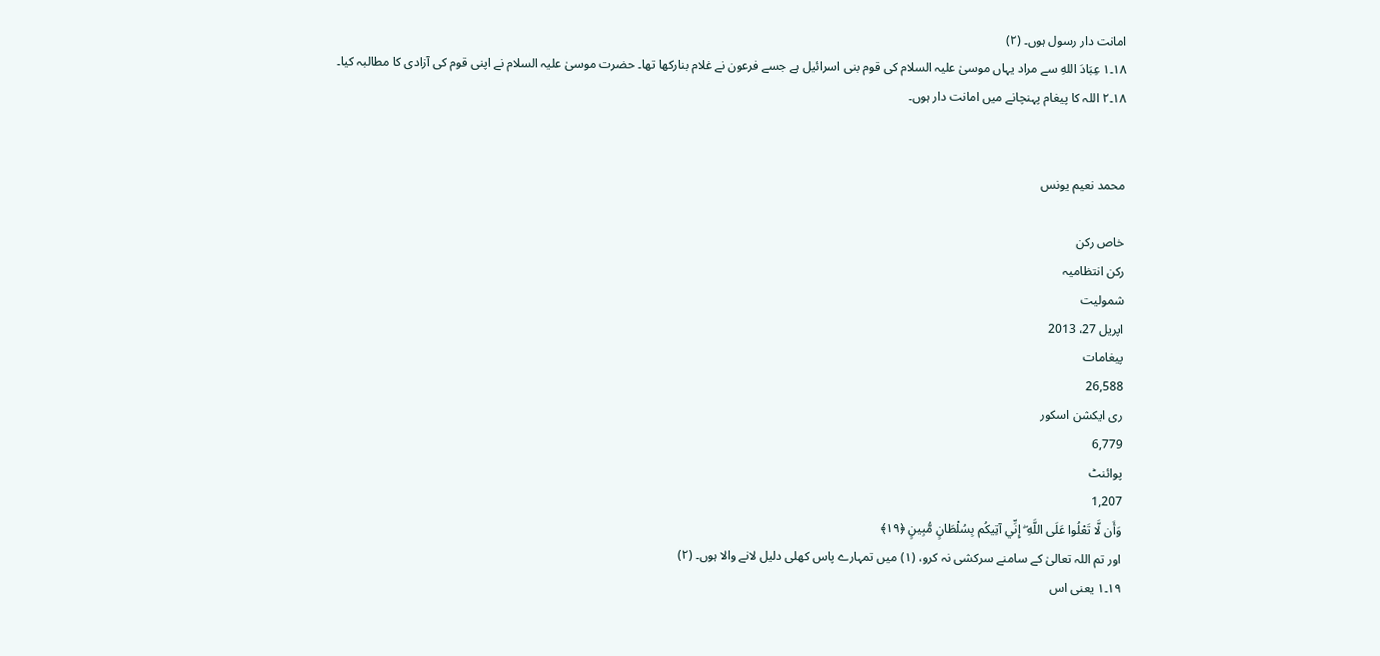امانت دار رسول ہوں۔ (٢)
١٨۔١ عِبَادَ اللهِ سے مراد یہاں موسیٰ عليہ السلام کی قوم بنی اسرائیل ہے جسے فرعون نے غلام بنارکھا تھا۔ حضرت موسیٰ عليہ السلام نے اپنی قوم کی آزادی کا مطالبہ کیا۔
١٨۔٢ اللہ کا پیغام پہنچانے میں امانت دار ہوں۔


محمد نعیم یونس

خاص رکن
رکن انتظامیہ
شمولیت
اپریل 27، 2013
پیغامات
26,588
ری ایکشن اسکور
6,779
پوائنٹ
1,207
وَأَن لَّا تَعْلُوا عَلَى اللَّهِ ۖ إِنِّي آتِيكُم بِسُلْطَانٍ مُّبِينٍ ﴿١٩﴾
اور تم اللہ تعالیٰ کے سامنے سرکشی نہ کرو، (١) میں تمہارے پاس کھلی دلیل لانے والا ہوں۔ (٢)
١٩۔١ یعنی اس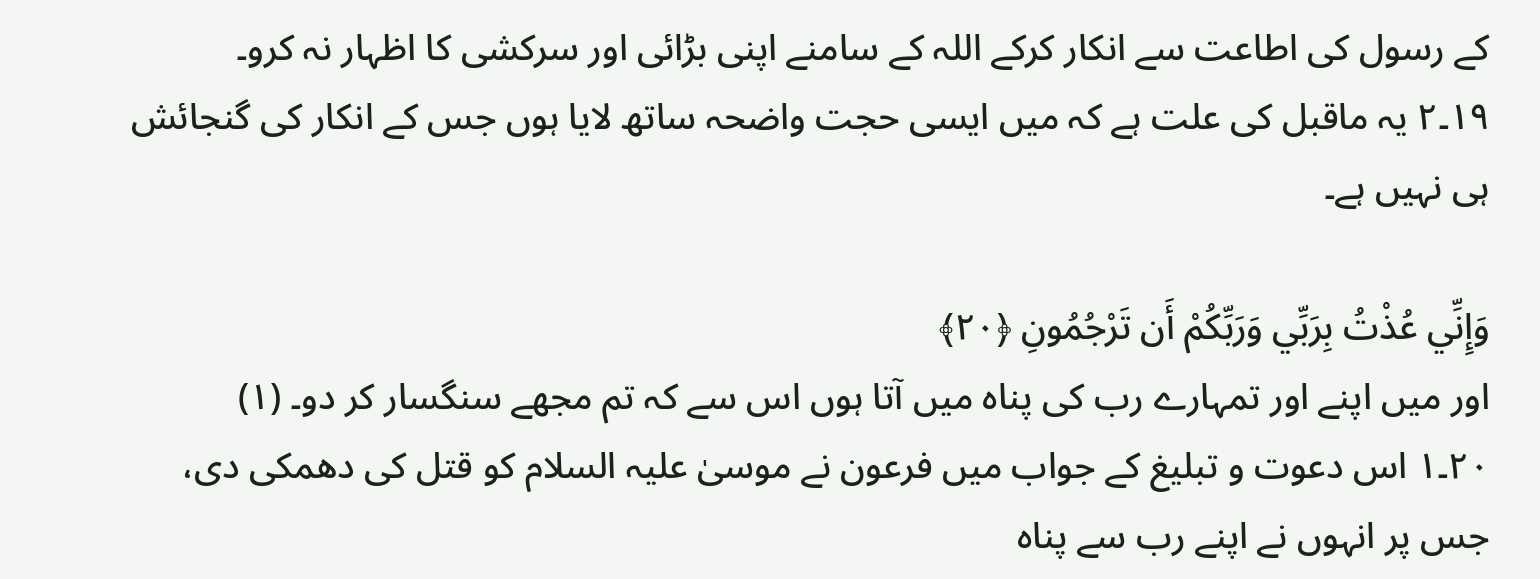کے رسول کی اطاعت سے انکار کرکے اللہ کے سامنے اپنی بڑائی اور سرکشی کا اظہار نہ کرو۔
١٩۔٢ یہ ماقبل کی علت ہے کہ میں ایسی حجت واضحہ ساتھ لایا ہوں جس کے انکار کی گنجائش ہی نہیں ہے۔

وَإِنِّي عُذْتُ بِرَ‌بِّي وَرَ‌بِّكُمْ أَن تَرْ‌جُمُونِ ﴿٢٠﴾
اور میں اپنے اور تمہارے رب کی پناہ میں آتا ہوں اس سے کہ تم مجھے سنگسار کر دو۔ (١)
٢٠۔١ اس دعوت و تبلیغ کے جواب میں فرعون نے موسیٰ عليہ السلام کو قتل کی دھمکی دی، جس پر انہوں نے اپنے رب سے پناہ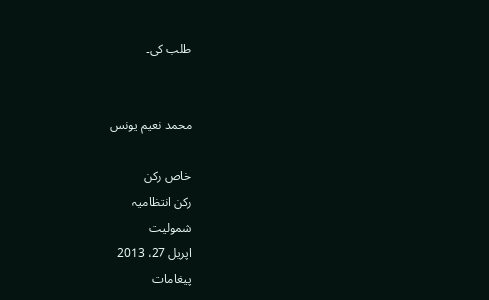طلب کی۔


محمد نعیم یونس

خاص رکن
رکن انتظامیہ
شمولیت
اپریل 27، 2013
پیغامات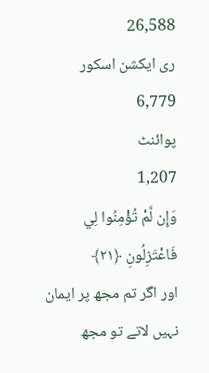26,588
ری ایکشن اسکور
6,779
پوائنٹ
1,207
وَإِن لَّمْ تُؤْمِنُوا لِي فَاعْتَزِلُونِ ﴿٢١﴾
اور اگر تم مجھ پر ایمان نہیں لاتے تو مجھ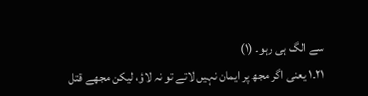سے الگ ہی رہو۔ (١)
٢١۔١ یعنی اگر مجھ پر ایمان نہیں لاتے تو نہ لاؤ، لیکن مجھے قتل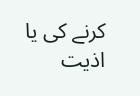کرنے کی یا اذیت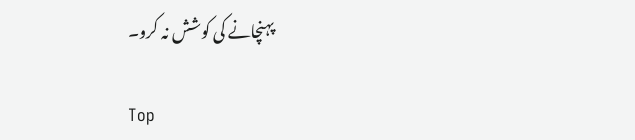پہنچانے کی کوشش نہ کرو۔

Top